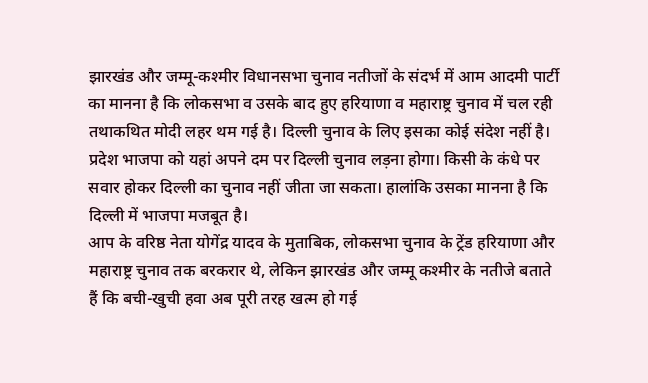झारखंड और जम्मू-कश्मीर विधानसभा चुनाव नतीजों के संदर्भ में आम आदमी पार्टी का मानना है कि लोकसभा व उसके बाद हुए हरियाणा व महाराष्ट्र चुनाव में चल रही तथाकथित मोदी लहर थम गई है। दिल्ली चुनाव के लिए इसका कोई संदेश नहीं है।
प्रदेश भाजपा को यहां अपने दम पर दिल्ली चुनाव लड़ना होगा। किसी के कंधे पर सवार होकर दिल्ली का चुनाव नहीं जीता जा सकता। हालांकि उसका मानना है कि दिल्ली में भाजपा मजबूत है।
आप के वरिष्ठ नेता योगेंद्र यादव के मुताबिक, लोकसभा चुनाव के ट्रेंड हरियाणा और महाराष्ट्र चुनाव तक बरकरार थे, लेकिन झारखंड और जम्मू कश्मीर के नतीजे बताते हैं कि बची-खुची हवा अब पूरी तरह खत्म हो गई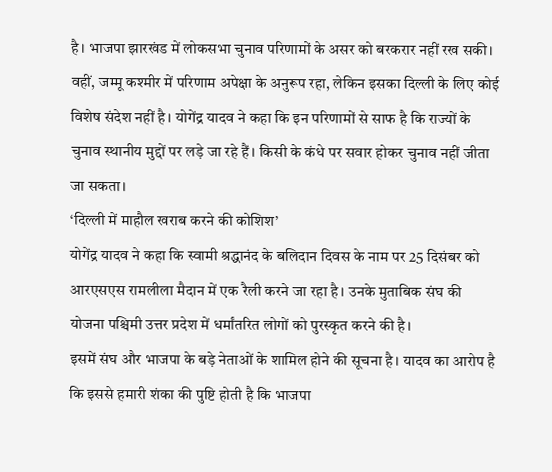है। भाजपा झारखंड में लोकसभा चुनाव परिणामों के असर को बरकरार नहीं रख सकी।
वहीं, जम्मू कश्मीर में परिणाम अपेक्षा के अनुरूप रहा, लेकिन इसका दिल्ली के लिए कोई विशेष संदेश नहीं है। योगेंद्र यादव ने कहा कि इन परिणामों से साफ है कि राज्यों के चुनाव स्थानीय मुद्दों पर लड़े जा रहे हैं। किसी के कंधे पर सवार होकर चुनाव नहीं जीता जा सकता।
‘दिल्ली में माहौल खराब करने की कोशिश’
योगेंद्र यादव ने कहा कि स्वामी श्रद्धानंद के बलिदान दिवस के नाम पर 25 दिसंबर को आरएसएस रामलीला मैदान में एक रैली करने जा रहा है। उनके मुताबिक संघ की योजना पश्चिमी उत्तर प्रदेश में धर्मांतरित लोगों को पुरस्कृत करने की है।
इसमें संघ और भाजपा के बड़े नेताओं के शामिल होने की सूचना है। यादव का आरोप है कि इससे हमारी शंका की पुष्टि होती है कि भाजपा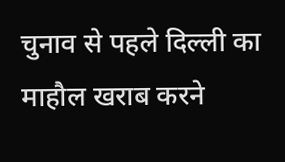चुनाव से पहले दिल्ली का माहौल खराब करने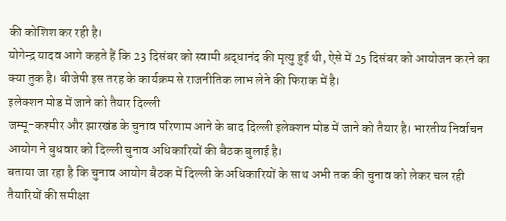की कोशिश कर रही है।
योगेन्द्र यादव आगे कहते हैं कि 23 दिसंबर को स्वामी श्रद्धानंद की मृत्यु हुई थी, ऐसे में 25 दिसंबर को आयोजन करने का क्या तुक है। बीजेपी इस तरह के कार्यक्रम से राजनीतिक लाभ लेने की फिराक में है।
इलेक्शन मोड में जाने को तैयार दिल्ली
जम्मू-कश्मीर और झारखंड के चुनाव परिणाम आने के बाद दिल्ली इलेक्शन मोड में जाने को तैयार है। भारतीय निर्वाचन आयोग ने बुधवार को दिल्ली चुनाव अधिकारियों की बैठक बुलाई है।
बताया जा रहा है कि चुनाव आयोग बैठक में दिल्ली के अधिकारियों के साथ अभी तक की चुनाव को लेकर चल रही तैयारियों की समीक्षा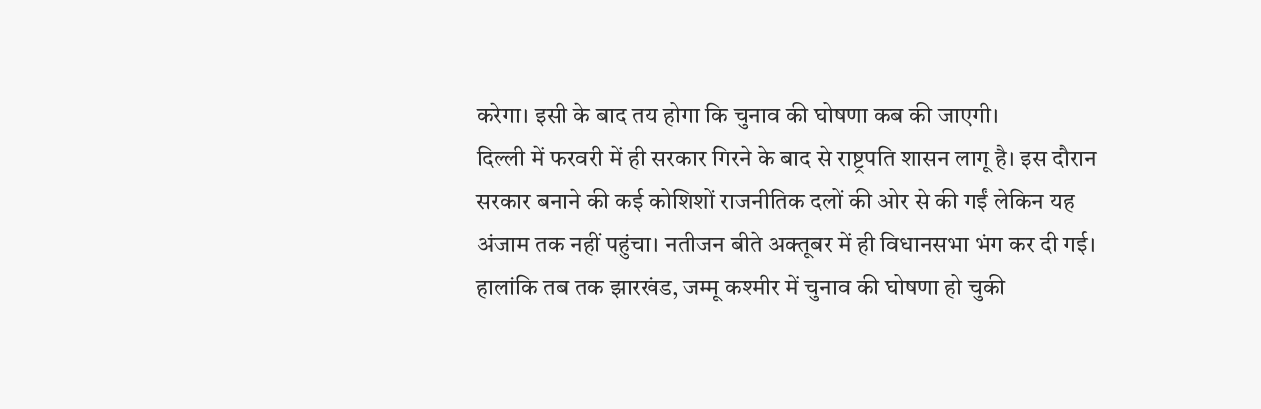करेगा। इसी के बाद तय होगा कि चुनाव की घोषणा कब की जाएगी।
दिल्ली में फरवरी में ही सरकार गिरने के बाद से राष्ट्रपति शासन लागू है। इस दौरान सरकार बनाने की कई कोशिशों राजनीतिक दलों की ओर से की गईं लेकिन यह अंजाम तक नहीं पहुंचा। नतीजन बीते अक्तूबर में ही विधानसभा भंग कर दी गई।
हालांकि तब तक झारखंड, जम्मू कश्मीर में चुनाव की घोषणा हो चुकी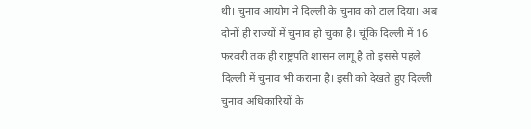थी। चुनाव आयोग ने दिल्ली के चुनाव को टाल दिया। अब दोनों ही राज्यों में चुनाव हो चुका है। चूंकि दिल्ली में 16 फरवरी तक ही राष्ट्रपति शासन लागू है तो इससे पहले दिल्ली में चुनाव भी कराना है। इसी को देखते हुए दिल्ली चुनाव अधिकारियों के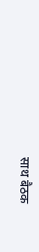साथ बैठक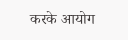करके आयोग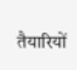तैयारियों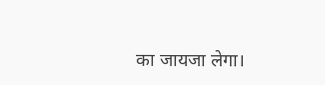का जायजा लेगा।